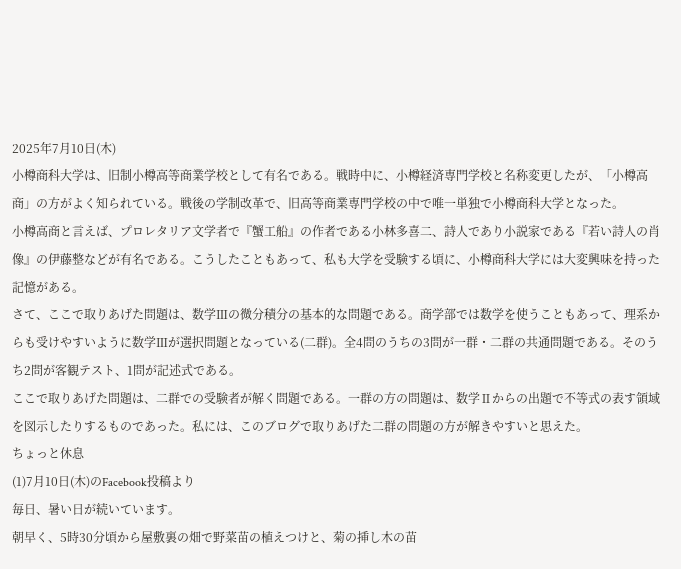2025年7月10日(木)
小樽商科大学は、旧制小樽高等商業学校として有名である。戦時中に、小樽経済専門学校と名称変更したが、「小樽高商」の方がよく知られている。戦後の学制改革で、旧高等商業専門学校の中で唯一単独で小樽商科大学となった。
小樽高商と言えば、プロレタリア文学者で『蟹工船』の作者である小林多喜二、詩人であり小説家である『若い詩人の肖像』の伊藤整などが有名である。こうしたこともあって、私も大学を受験する頃に、小樽商科大学には大変興味を持った記憶がある。
さて、ここで取りあげた問題は、数学Ⅲの微分積分の基本的な問題である。商学部では数学を使うこともあって、理系からも受けやすいように数学Ⅲが選択問題となっている(二群)。全4問のうちの3問が一群・二群の共通問題である。そのうち2問が客観テスト、1問が記述式である。
ここで取りあげた問題は、二群での受験者が解く問題である。一群の方の問題は、数学Ⅱからの出題で不等式の表す領域を図示したりするものであった。私には、このブログで取りあげた二群の問題の方が解きやすいと思えた。
ちょっと休息
(1)7月10日(木)のFacebook投稿より
毎日、暑い日が続いています。
朝早く、5時30分頃から屋敷裏の畑で野菜苗の植えつけと、菊の挿し木の苗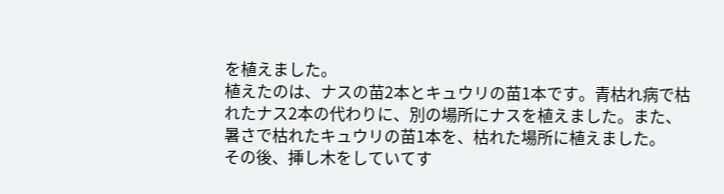を植えました。
植えたのは、ナスの苗2本とキュウリの苗1本です。青枯れ病で枯れたナス2本の代わりに、別の場所にナスを植えました。また、暑さで枯れたキュウリの苗1本を、枯れた場所に植えました。
その後、挿し木をしていてす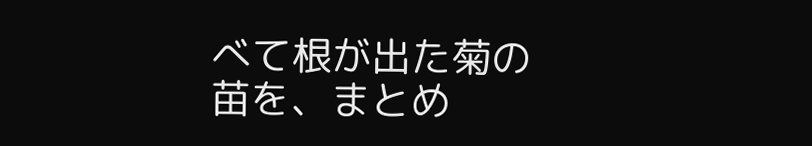べて根が出た菊の苗を、まとめ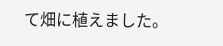て畑に植えました。